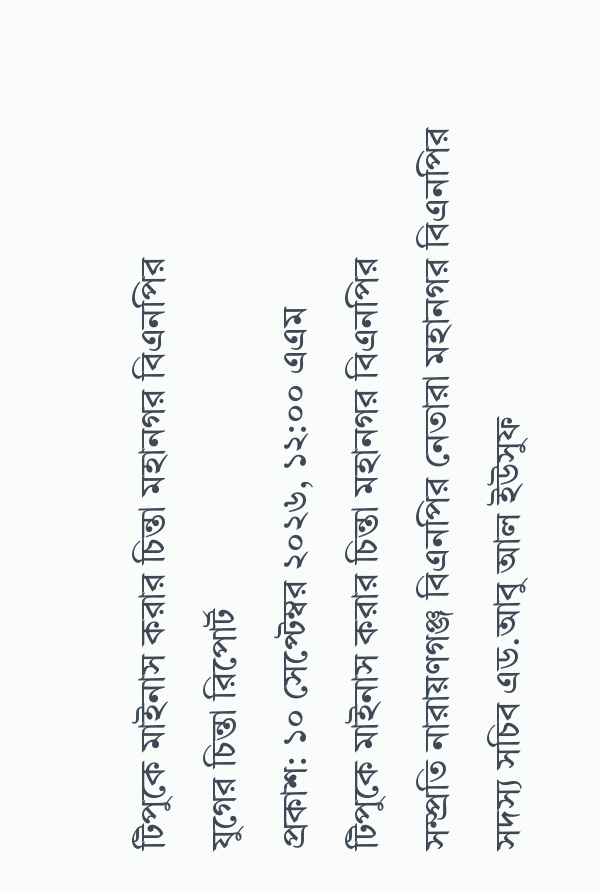টিপুকে মাইনাস করার চিন্তা মহানগর বিএনপির
যুগের চিন্তা রিপোর্ট
প্রকাশ: ১০ সেপ্টেম্বর ২০২৬, ১২:০০ এএম
টিপুকে মাইনাস করার চিন্তা মহানগর বিএনপির
সম্প্রতি নারায়ণগঞ্জ বিএনপির নেতারা মহানগর বিএনপির সদস্য সচিব এড.আবু আল ইউসুফ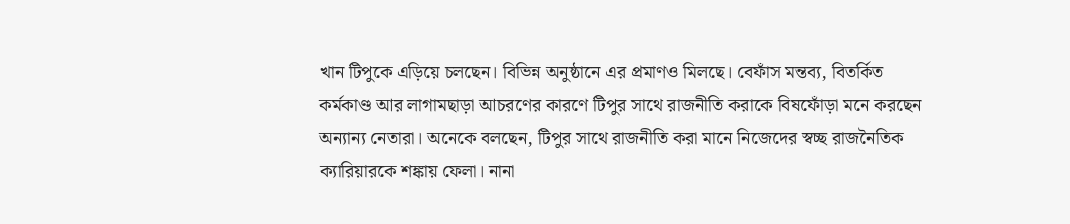খান টিপুকে এড়িয়ে চলছেন। বিভিন্ন অনুষ্ঠানে এর প্রমাণও মিলছে। বেফাঁস মন্তব্য, বিতর্কিত কর্মকাণ্ড আর লাগামছাড়া আচরণের কারণে টিপুর সাথে রাজনীতি করাকে বিষফোঁড়া মনে করছেন অন্যান্য নেতারা। অনেকে বলছেন, টিপুর সাথে রাজনীতি করা মানে নিজেদের স্বচ্ছ রাজনৈতিক ক্যারিয়ারকে শঙ্কায় ফেলা। নানা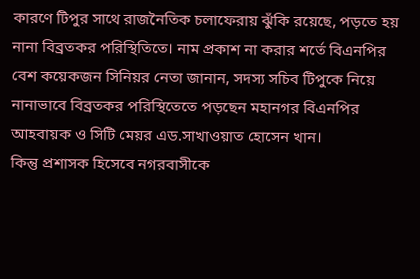কারণে টিপুর সাথে রাজনৈতিক চলাফেরায় ঝুঁকি রয়েছে, পড়তে হয় নানা বিব্রতকর পরিস্থিতিতে। নাম প্রকাশ না করার শর্তে বিএনপির বেশ কয়েকজন সিনিয়র নেতা জানান, সদস্য সচিব টিপুকে নিয়ে নানাভাবে বিব্রতকর পরিস্থিতেতে পড়ছেন মহানগর বিএনপির আহবায়ক ও সিটি মেয়র এড.সাখাওয়াত হোসেন খান।
কিন্তু প্রশাসক হিসেবে নগরবাসীকে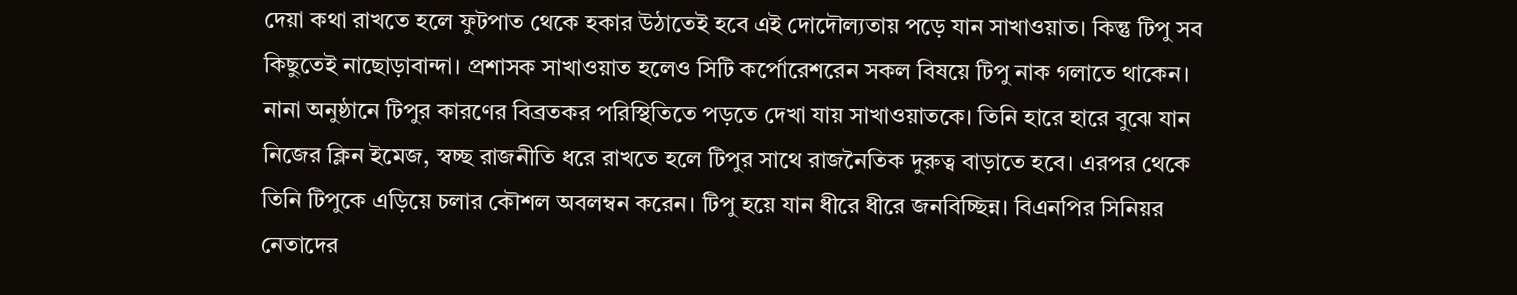দেয়া কথা রাখতে হলে ফুটপাত থেকে হকার উঠাতেই হবে এই দোদৌল্যতায় পড়ে যান সাখাওয়াত। কিন্তু টিপু সব কিছুতেই নাছোড়াবান্দা। প্রশাসক সাখাওয়াত হলেও সিটি কর্পোরেশরেন সকল বিষয়ে টিপু নাক গলাতে থাকেন। নানা অনুষ্ঠানে টিপুর কারণের বিব্রতকর পরিস্থিতিতে পড়তে দেখা যায় সাখাওয়াতকে। তিনি হারে হারে বুঝে যান নিজের ক্লিন ইমেজ, স্বচ্ছ রাজনীতি ধরে রাখতে হলে টিপুর সাথে রাজনৈতিক দুরুত্ব বাড়াতে হবে। এরপর থেকে তিনি টিপুকে এড়িয়ে চলার কৌশল অবলম্বন করেন। টিপু হয়ে যান ধীরে ধীরে জনবিচ্ছিন্ন। বিএনপির সিনিয়র নেতাদের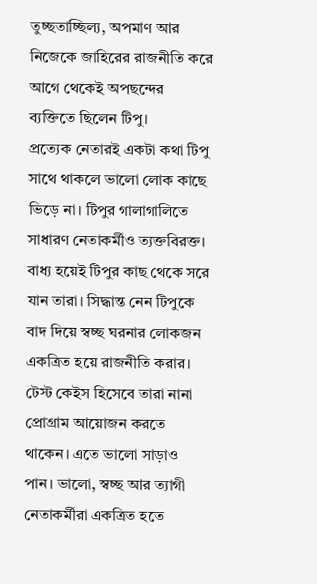তুচ্ছতাচ্ছিল্য, অপমাণ আর নিজেকে জাহিরের রাজনীতি করে আগে থেকেই অপছন্দের ব্যক্তিতে ছিলেন টিপু।
প্রত্যেক নেতারই একটা কথা টিপু সাথে থাকলে ভালো লোক কাছে ভিড়ে না। টিপুর গালাগালিতে সাধারণ নেতাকর্মীও ত্যক্তবিরক্ত। বাধ্য হয়েই টিপুর কাছ থেকে সরে যান তারা। সিদ্ধান্ত নেন টিপুকে বাদ দিয়ে স্বচ্ছ ঘরনার লোকজন একত্রিত হয়ে রাজনীতি করার। টেস্ট কেইস হিসেবে তারা নানা প্রোগ্রাম আয়োজন করতে থাকেন। এতে ভালো সাড়াও পান। ভালো, স্বচ্ছ আর ত্যাগী নেতাকর্মীরা একত্রিত হতে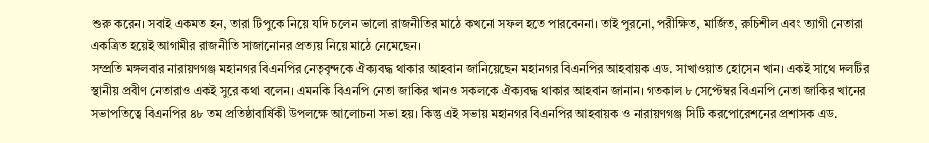শুরু করেন। সবাই একমত হন, তারা টিপুকে নিয়ে যদি চলেন ভালো রাজনীতির মাঠে কখনো সফল হতে পারবেননা। তাই পুরনো, পরীক্ষিত, মার্জিত, রুচিশীল এবং ত্যাগী নেতারা একত্রিত হয়েই আগামীর রাজনীতি সাজানোনর প্রত্যয় নিয়ে মাঠে নেমেছেন।
সম্প্রতি মঙ্গলবার নারায়ণগঞ্জ মহানগর বিএনপির নেতৃবৃন্দকে ঐক্যবদ্ধ থাকার আহবান জানিয়েছেন মহানগর বিএনপির আহবায়ক এড. সাখাওয়াত হোসেন খান। একই সাথে দলটির স্থানীয় প্রবীণ নেতারাও একই সুরে কথা বলেন। এমনকি বিএনপি নেতা জাকির খানও সকলকে ঐক্যবদ্ধ থাকার আহবান জানান। গতকাল ৮ সেপ্টেম্বর বিএনপি নেতা জাকির খানের সভাপতিত্বে বিএনপির ৪৮ তম প্রতিষ্ঠাবার্ষিকী উপলক্ষে আলোচনা সভা হয়। কিন্তু এই সভায় মহানগর বিএনপির আহবায়ক ও নারায়ণগঞ্জ সিটি করপোরেশনের প্রশাসক এড.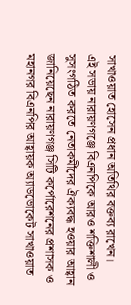সাখাওয়াত হোসেন প্রধান অতিথির বক্তব্য রাখেন।
এই সভায় নারায়ণগঞ্জে বিএনপিকে আরও শক্তিশালী ও সুসংগঠিত করতে নেতাকর্মীদের ঐক্যবদ্ধ হওয়ার আহ্বান জানিয়েছেন নারায়ণগঞ্জ সিটি কর্পোরেশনের প্রশাসক ও মহানগর বিএনপির আহ্বায়ক অ্যাডভোকেট সাখাওয়াত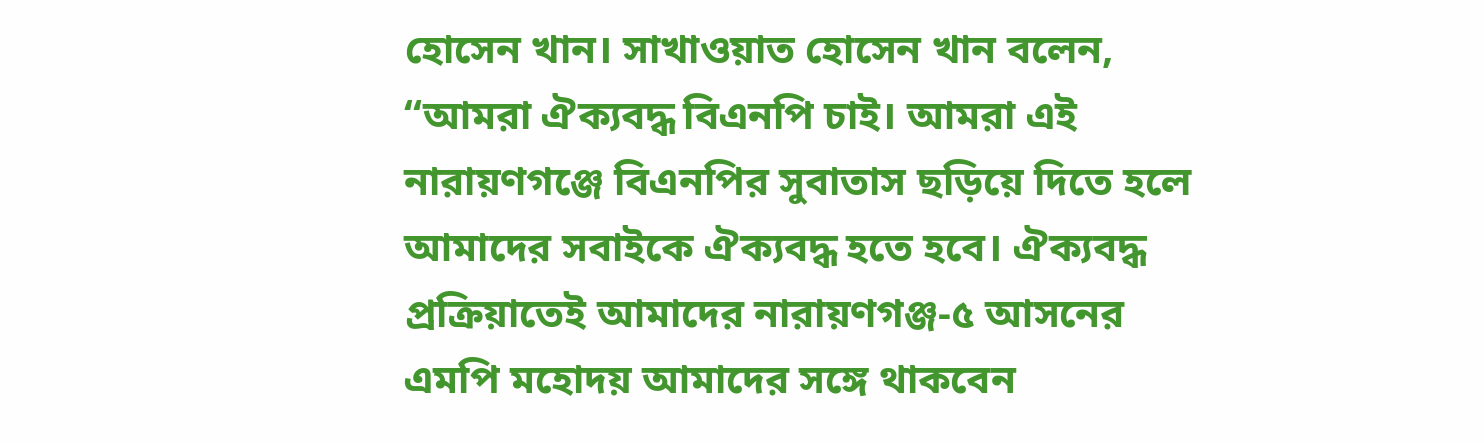হোসেন খান। সাখাওয়াত হোসেন খান বলেন, “আমরা ঐক্যবদ্ধ বিএনপি চাই। আমরা এই নারায়ণগঞ্জে বিএনপির সুবাতাস ছড়িয়ে দিতে হলে আমাদের সবাইকে ঐক্যবদ্ধ হতে হবে। ঐক্যবদ্ধ প্রক্রিয়াতেই আমাদের নারায়ণগঞ্জ-৫ আসনের এমপি মহোদয় আমাদের সঙ্গে থাকবেন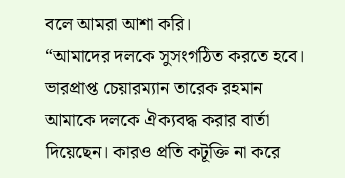বলে আমরা আশা করি।
“আমাদের দলকে সুসংগঠিত করতে হবে। ভারপ্রাপ্ত চেয়ারম্যান তারেক রহমান আমাকে দলকে ঐক্যবদ্ধ করার বার্তা দিয়েছেন। কারও প্রতি কটূক্তি না করে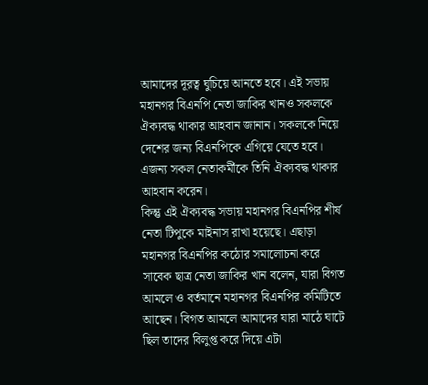আমাদের দূরত্ব ঘুচিয়ে আনতে হবে। এই সভায় মহানগর বিএনপি নেতা জাকির খানও সকলকে ঐক্যবদ্ধ থাকার আহবান জানান। সকলকে নিয়ে দেশের জন্য বিএনপিকে এগিয়ে যেতে হবে। এজন্য সকল নেতাকর্মীকে তিনি ঐক্যবদ্ধ থাকার আহবান করেন।
কিন্তু এই ঐক্যবদ্ধ সভায় মহানগর বিএনপির শীর্ষ নেতা টিপুকে মাইনাস রাখা হয়েছে। এছাড়া মহানগর বিএনপির কঠোর সমালোচনা করে সাবেক ছাত্র নেতা জাকির খান বলেন, যারা বিগত আমলে ও বর্তমানে মহানগর বিএনপির কমিটিতে আছেন। বিগত আমলে আমাদের যারা মাঠে ঘাটে ছিল তাদের বিলুপ্ত করে দিয়ে এটা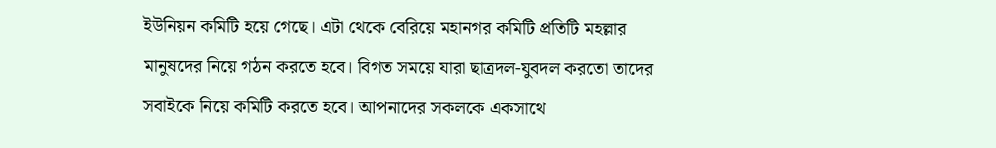ইউনিয়ন কমিটি হয়ে গেছে। এটা থেকে বেরিয়ে মহানগর কমিটি প্রতিটি মহল্লার মানুষদের নিয়ে গঠন করতে হবে। বিগত সময়ে যারা ছাত্রদল-যুবদল করতো তাদের সবাইকে নিয়ে কমিটি করতে হবে। আপনাদের সকলকে একসাথে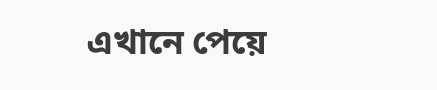এখানে পেয়ে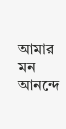আমার মন আনন্দে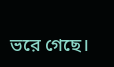ভরে গেছে।